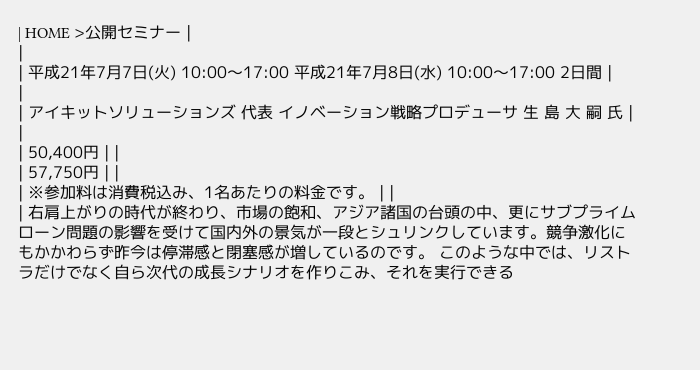| HOME >公開セミナー |
|
| 平成21年7月7日(火) 10:00〜17:00 平成21年7月8日(水) 10:00〜17:00 2日間 |
|
| アイキットソリューションズ 代表 イノベーション戦略プロデューサ 生 島 大 嗣 氏 |
|
| 50,400円 | |
| 57,750円 | |
| ※参加料は消費税込み、1名あたりの料金です。 | |
| 右肩上がりの時代が終わり、市場の飽和、アジア諸国の台頭の中、更にサブプライムローン問題の影響を受けて国内外の景気が一段とシュリンクしています。競争激化にもかかわらず昨今は停滞感と閉塞感が増しているのです。 このような中では、リストラだけでなく自ら次代の成長シナリオを作りこみ、それを実行できる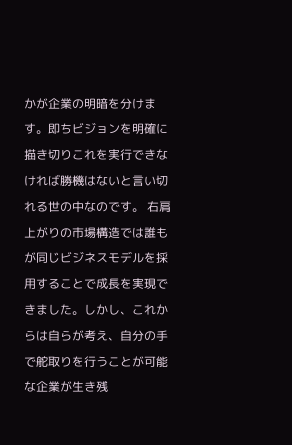かが企業の明暗を分けます。即ちビジョンを明確に描き切りこれを実行できなければ勝機はないと言い切れる世の中なのです。 右肩上がりの市場構造では誰もが同じビジネスモデルを採用することで成長を実現できました。しかし、これからは自らが考え、自分の手で舵取りを行うことが可能な企業が生き残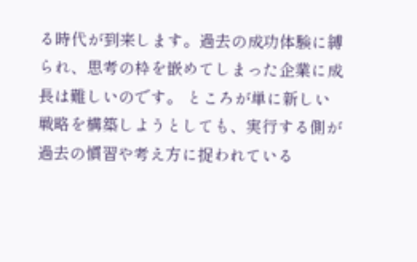る時代が到来します。過去の成功体験に縛られ、思考の枠を嵌めてしまった企業に成長は難しいのです。 ところが単に新しい戦略を構築しようとしても、実行する側が過去の慣習や考え方に捉われている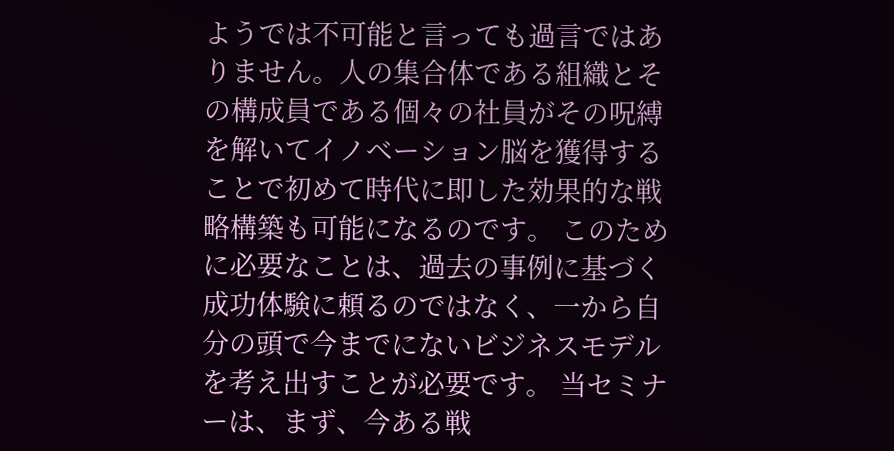ようでは不可能と言っても過言ではありません。人の集合体である組織とその構成員である個々の社員がその呪縛を解いてイノベーション脳を獲得することで初めて時代に即した効果的な戦略構築も可能になるのです。 このために必要なことは、過去の事例に基づく成功体験に頼るのではなく、一から自分の頭で今までにないビジネスモデルを考え出すことが必要です。 当セミナーは、まず、今ある戦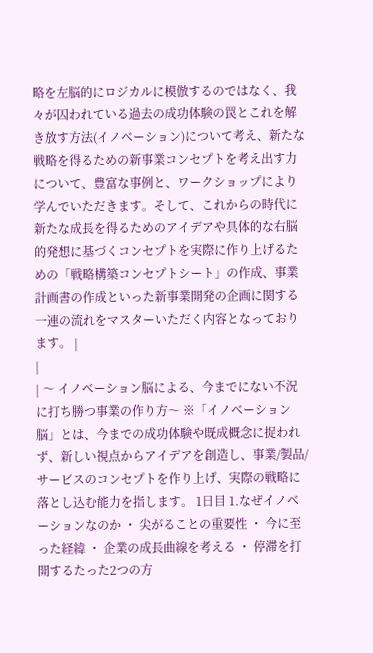略を左脳的にロジカルに模倣するのではなく、我々が囚われている過去の成功体験の罠とこれを解き放す方法(イノベーション)について考え、新たな戦略を得るための新事業コンセプトを考え出す力について、豊富な事例と、ワークショップにより学んでいただきます。そして、これからの時代に新たな成長を得るためのアイデアや具体的な右脳的発想に基づくコンセプトを実際に作り上げるための「戦略構築コンセプトシート」の作成、事業計画書の作成といった新事業開発の企画に関する一連の流れをマスターいただく内容となっております。 |
|
| 〜 イノベーション脳による、今までにない不況に打ち勝つ事業の作り方〜 ※「イノベーション脳」とは、今までの成功体験や既成概念に捉われず、新しい視点からアイデアを創造し、事業/製品/サービスのコンセプトを作り上げ、実際の戦略に落とし込む能力を指します。 1日目 1.なぜイノベーションなのか ・ 尖がることの重要性 ・ 今に至った経緯 ・ 企業の成長曲線を考える ・ 停滞を打開するたった2つの方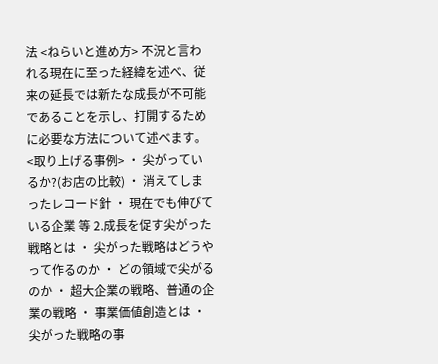法 <ねらいと進め方> 不況と言われる現在に至った経緯を述べ、従来の延長では新たな成長が不可能であることを示し、打開するために必要な方法について述べます。 <取り上げる事例> ・ 尖がっているか?(お店の比較) ・ 消えてしまったレコード針 ・ 現在でも伸びている企業 等 2.成長を促す尖がった戦略とは ・ 尖がった戦略はどうやって作るのか ・ どの領域で尖がるのか ・ 超大企業の戦略、普通の企業の戦略 ・ 事業価値創造とは ・ 尖がった戦略の事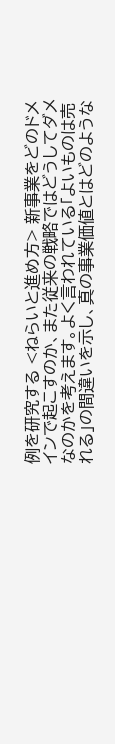例を研究する <ねらいと進め方> 新事業をどのドメインで起こすのか、また従来の戦略ではどうしてダメなのかを考えます。よく言われている「よいものは売れる」の間違いを示し、真の事業価値とはどのような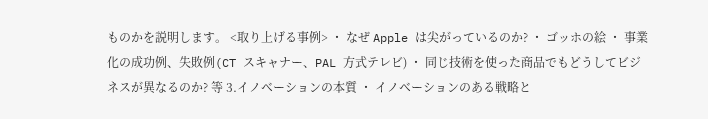ものかを説明します。 <取り上げる事例> ・ なぜ Apple は尖がっているのか? ・ ゴッホの絵 ・ 事業化の成功例、失敗例(CT スキャナー、PAL 方式テレビ) ・ 同じ技術を使った商品でもどうしてビジネスが異なるのか? 等 3.イノベーションの本質 ・ イノベーションのある戦略と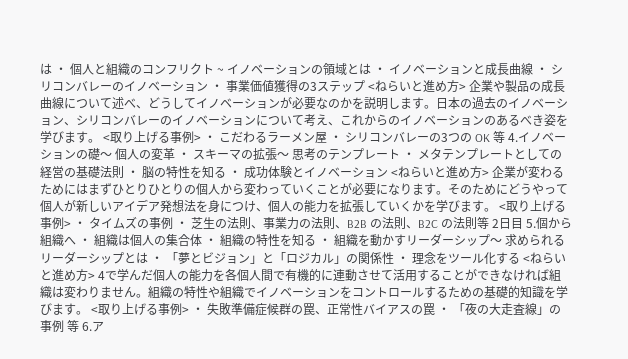は ・ 個人と組織のコンフリクト ~ イノベーションの領域とは ・ イノベーションと成長曲線 ・ シリコンバレーのイノベーション ・ 事業価値獲得の3ステップ <ねらいと進め方> 企業や製品の成長曲線について述べ、どうしてイノベーションが必要なのかを説明します。日本の過去のイノベーション、シリコンバレーのイノベーションについて考え、これからのイノベーションのあるべき姿を学びます。 <取り上げる事例> ・ こだわるラーメン屋 ・ シリコンバレーの3つの OK 等 4.イノベーションの礎〜 個人の変革 ・ スキーマの拡張〜 思考のテンプレート ・ メタテンプレートとしての経営の基礎法則 ・ 脳の特性を知る ・ 成功体験とイノベーション <ねらいと進め方> 企業が変わるためにはまずひとりひとりの個人から変わっていくことが必要になります。そのためにどうやって個人が新しいアイデア発想法を身につけ、個人の能力を拡張していくかを学びます。 <取り上げる事例> ・ タイムズの事例 ・ 芝生の法則、事業力の法則、B2B の法則、B2C の法則等 2日目 5.個から組織へ ・ 組織は個人の集合体 ・ 組織の特性を知る ・ 組織を動かすリーダーシップ〜 求められるリーダーシップとは ・ 「夢とビジョン」と「ロジカル」の関係性 ・ 理念をツール化する <ねらいと進め方> 4で学んだ個人の能力を各個人間で有機的に連動させて活用することができなければ組織は変わりません。組織の特性や組織でイノベーションをコントロールするための基礎的知識を学びます。 <取り上げる事例> ・ 失敗準備症候群の罠、正常性バイアスの罠 ・ 「夜の大走査線」の事例 等 6.ア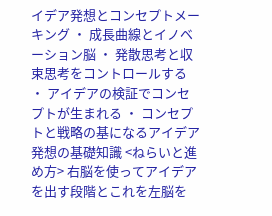イデア発想とコンセプトメーキング ・ 成長曲線とイノベーション脳 ・ 発散思考と収束思考をコントロールする ・ アイデアの検証でコンセプトが生まれる ・ コンセプトと戦略の基になるアイデア発想の基礎知識 <ねらいと進め方> 右脳を使ってアイデアを出す段階とこれを左脳を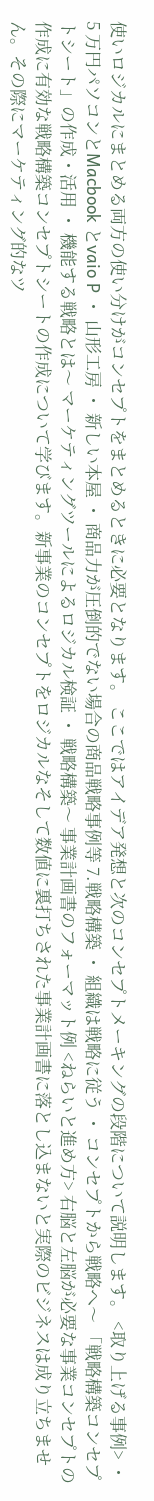使いロジカルにまとめる両方の使い分けがコンセプトをまとめるときに必要となります。 ここではアイデア発想と次のコンセプトメーキングの段階について説明します。 <取り上げる事例> ・ 5 万円パソコンとMacbook とvaio P ・ 山形工房 ・ 新しい本屋 ・ 商品力が圧倒的でない場合の商品戦略事例等 7.戦略構築 ・ 組織は戦略に従う ・ コンセプトから戦略へ〜 「戦略構築コンセプトシート」の作成・活用 ・ 機能する戦略とは〜 マーケティングツールによるロジカル検証 ・ 戦略構築〜 事業計画書のフォーマット例 <ねらいと進め方> 右脳と左脳が必要な事業コンセプトの作成に有効な戦略構築コンセプトシートの作成について学びます。新事業のコンセプトをロジカルなそして数値に裏打ちされた事業計画書に落とし込まないと実際のビジネスは成り立ちません。その際にマーケティング的なツ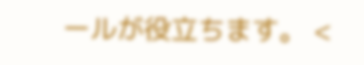ールが役立ちます。 <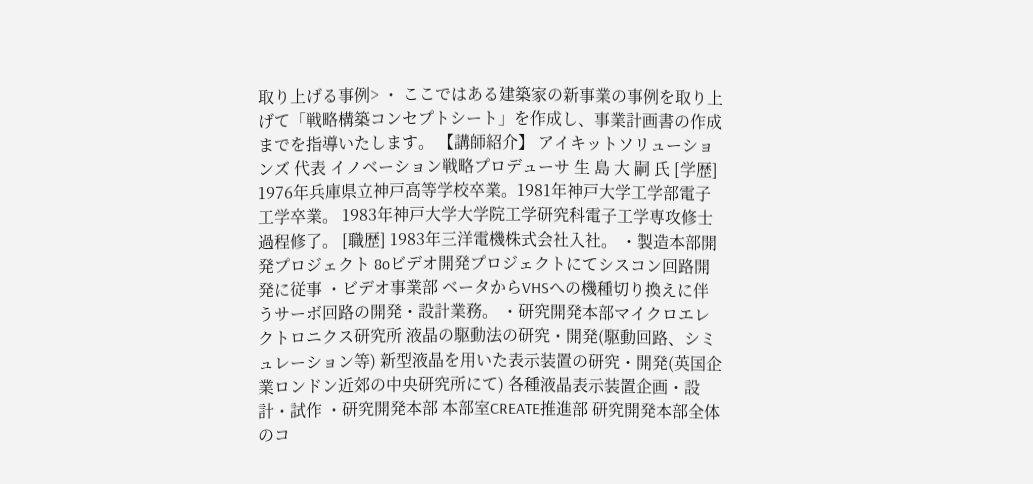取り上げる事例> ・ ここではある建築家の新事業の事例を取り上げて「戦略構築コンセプトシート」を作成し、事業計画書の作成までを指導いたします。 【講師紹介】 アイキットソリューションズ 代表 イノベーション戦略プロデューサ 生 島 大 嗣 氏 [学歴] 1976年兵庫県立神戸高等学校卒業。1981年神戸大学工学部電子工学卒業。 1983年神戸大学大学院工学研究科電子工学専攻修士過程修了。 [職歴] 1983年三洋電機株式会社入社。 ・製造本部開発プロジェクト 8oビデオ開発プロジェクトにてシスコン回路開発に従事 ・ビデオ事業部 ベータからVHSへの機種切り換えに伴うサーボ回路の開発・設計業務。 ・研究開発本部マイクロエレクトロニクス研究所 液晶の駆動法の研究・開発(駆動回路、シミュレーション等) 新型液晶を用いた表示装置の研究・開発(英国企業ロンドン近郊の中央研究所にて) 各種液晶表示装置企画・設計・試作 ・研究開発本部 本部室CREATE推進部 研究開発本部全体のコ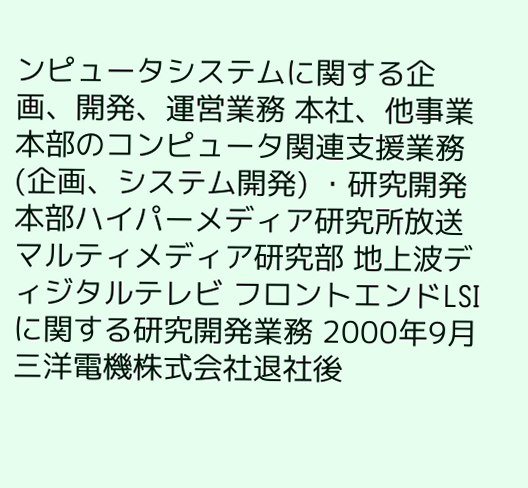ンピュータシステムに関する企画、開発、運営業務 本社、他事業本部のコンピュータ関連支援業務(企画、システム開発) ・研究開発本部ハイパーメディア研究所放送マルティメディア研究部 地上波ディジタルテレビ フロントエンドLSIに関する研究開発業務 2000年9月三洋電機株式会社退社後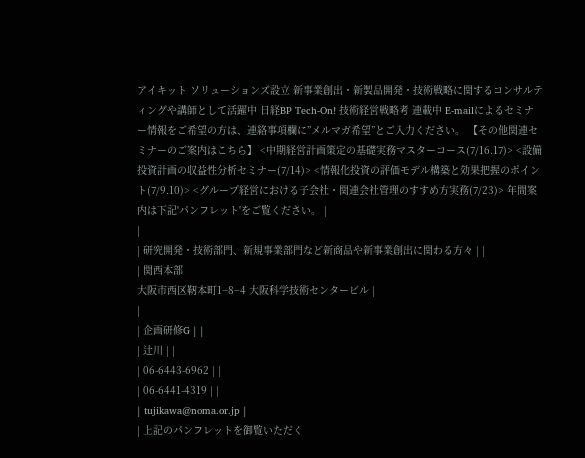アイキット ソリューションズ設立 新事業創出・新製品開発・技術戦略に関するコンサルティングや講師として活躍中 日経BP Tech-On! 技術経営戦略考 連載中 E-mailによるセミナー情報をご希望の方は、連絡事項欄に”メルマガ希望”とご入力ください。 【その他関連セミナーのご案内はこちら】 <中期経営計画策定の基礎実務マスターコース(7/16.17)> <設備投資計画の収益性分析セミナー(7/14)> <情報化投資の評価モデル構築と効果把握のポイント(7/9.10)> <グループ経営における子会社・関連会社管理のすすめ方実務(7/23)> 年間案内は下記'パンフレット'をご覧ください。 |
|
| 研究開発・技術部門、新規事業部門など新商品や新事業創出に関わる方々 | |
| 関西本部
大阪市西区靭本町1−8−4 大阪科学技術センタービル |
|
| 企画研修G | |
| 辻川 | |
| 06-6443-6962 | |
| 06-6441-4319 | |
| tujikawa@noma.or.jp |
| 上記のパンフレットを御覧いただく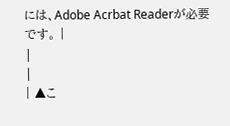には、Adobe Acrbat Readerが必要です。 |
|
|
| ▲こ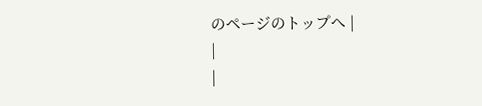のページのトップへ |
|
|